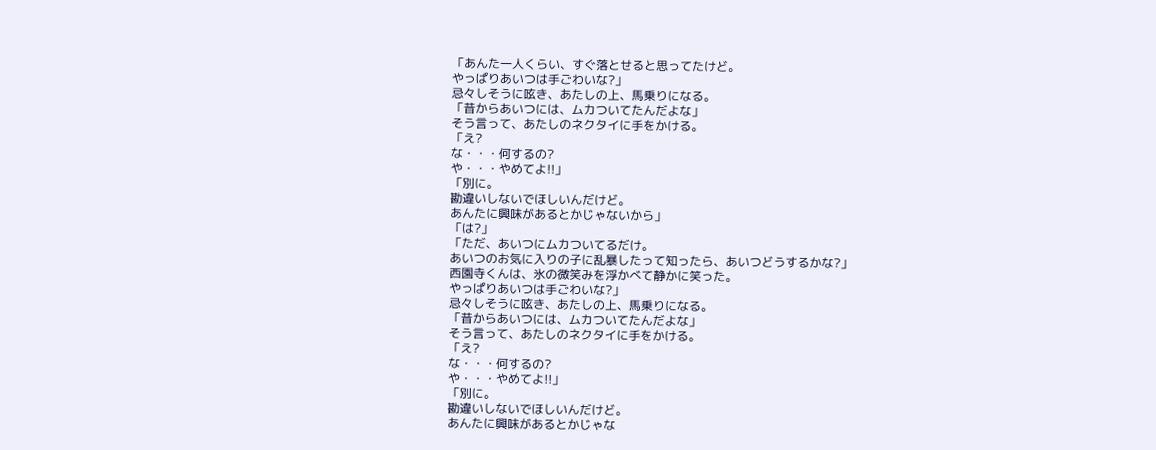「あんた一人くらい、すぐ落とせると思ってたけど。
やっぱりあいつは手ごわいな?」
忌々しそうに呟き、あたしの上、馬乗りになる。
「昔からあいつには、ムカついてたんだよな」
そう言って、あたしのネクタイに手をかける。
「え?
な・・・何するの?
や・・・やめてよ!!」
「別に。
勘違いしないでほしいんだけど。
あんたに興味があるとかじゃないから」
「は?」
「ただ、あいつにムカついてるだけ。
あいつのお気に入りの子に乱暴したって知ったら、あいつどうするかな?」
西園寺くんは、氷の微笑みを浮かべて静かに笑った。
やっぱりあいつは手ごわいな?」
忌々しそうに呟き、あたしの上、馬乗りになる。
「昔からあいつには、ムカついてたんだよな」
そう言って、あたしのネクタイに手をかける。
「え?
な・・・何するの?
や・・・やめてよ!!」
「別に。
勘違いしないでほしいんだけど。
あんたに興味があるとかじゃな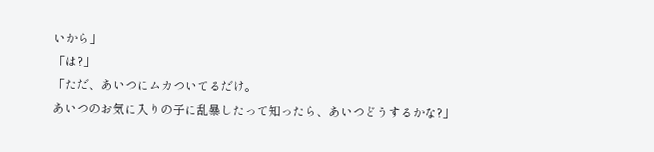いから」
「は?」
「ただ、あいつにムカついてるだけ。
あいつのお気に入りの子に乱暴したって知ったら、あいつどうするかな?」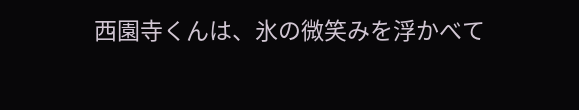西園寺くんは、氷の微笑みを浮かべて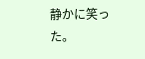静かに笑った。